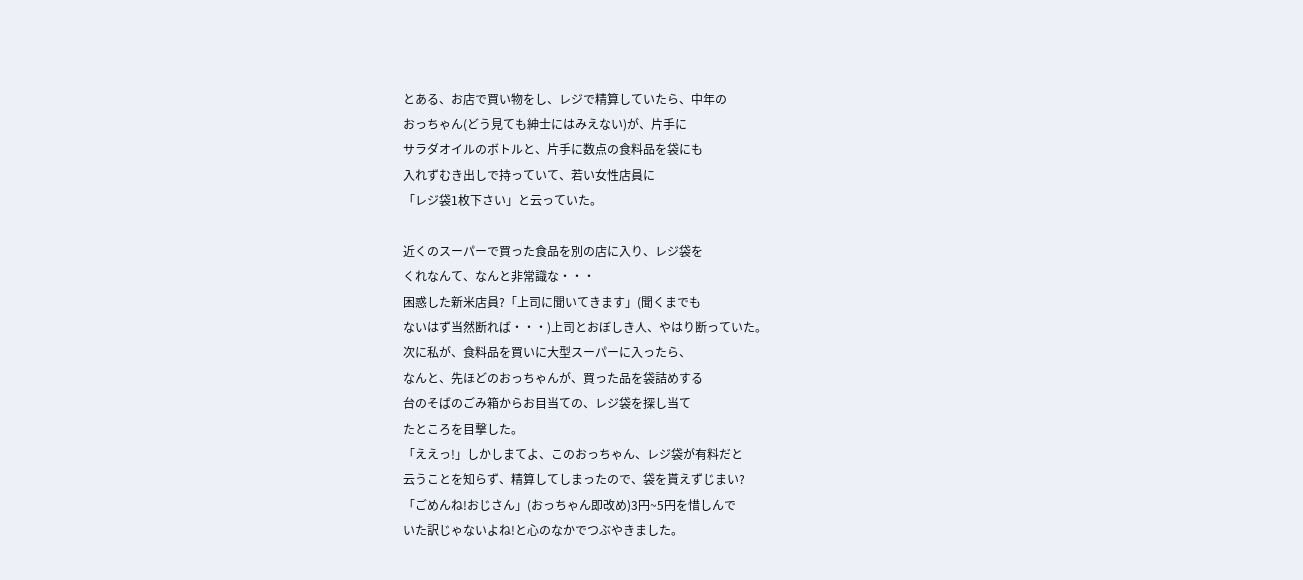とある、お店で買い物をし、レジで精算していたら、中年の
おっちゃん(どう見ても紳士にはみえない)が、片手に
サラダオイルのボトルと、片手に数点の食料品を袋にも
入れずむき出しで持っていて、若い女性店員に
「レジ袋1枚下さい」と云っていた。

近くのスーパーで買った食品を別の店に入り、レジ袋を
くれなんて、なんと非常識な・・・
困惑した新米店員?「上司に聞いてきます」(聞くまでも
ないはず当然断れば・・・)上司とおぼしき人、やはり断っていた。
次に私が、食料品を買いに大型スーパーに入ったら、
なんと、先ほどのおっちゃんが、買った品を袋詰めする
台のそばのごみ箱からお目当ての、レジ袋を探し当て
たところを目撃した。
「ええっ!」しかしまてよ、このおっちゃん、レジ袋が有料だと
云うことを知らず、精算してしまったので、袋を貰えずじまい?
「ごめんね!おじさん」(おっちゃん即改め)3円~5円を惜しんで
いた訳じゃないよね!と心のなかでつぶやきました。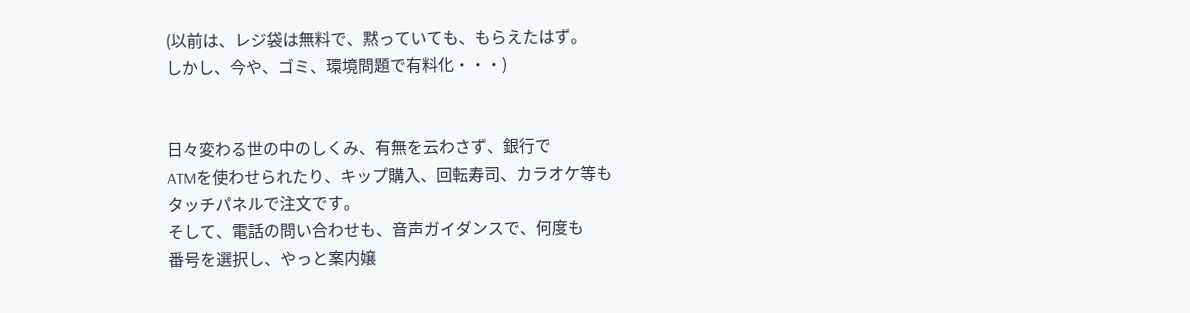(以前は、レジ袋は無料で、黙っていても、もらえたはず。
しかし、今や、ゴミ、環境問題で有料化・・・)


日々変わる世の中のしくみ、有無を云わさず、銀行で
ATMを使わせられたり、キップ購入、回転寿司、カラオケ等も
タッチパネルで注文です。
そして、電話の問い合わせも、音声ガイダンスで、何度も
番号を選択し、やっと案内嬢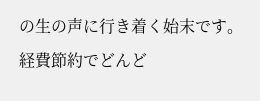の生の声に行き着く始末です。
経費節約でどんど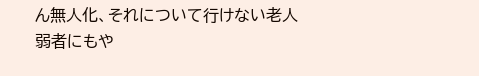ん無人化、それについて行けない老人
弱者にもや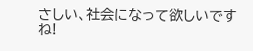さしい、社会になって欲しいですね!